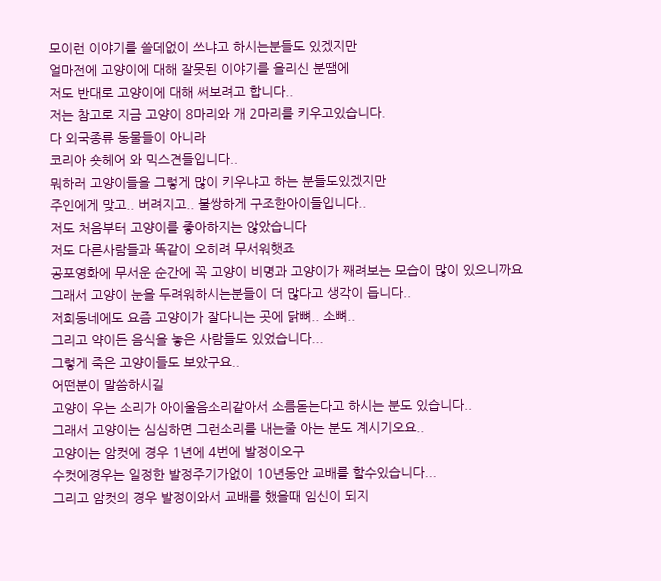모이런 이야기를 쓸데없이 쓰냐고 하시는분들도 있겠지만
얼마전에 고양이에 대해 잘못된 이야기를 올리신 분땜에
저도 반대로 고양이에 대해 써보려고 합니다..
저는 참고로 지금 고양이 8마리와 개 2마리를 키우고있습니다.
다 외국종류 동물들이 아니라
코리아 숏헤어 와 믹스견들입니다..
뭐하러 고양이들을 그렇게 많이 키우냐고 하는 분들도있겠지만
주인에게 맞고.. 버려지고.. 불쌍하게 구조한아이들입니다..
저도 처음부터 고양이를 좋아하지는 않았습니다
저도 다른사람들과 똑같이 오히려 무서워햇죠
공포영화에 무서운 순간에 꼭 고양이 비명과 고양이가 째려보는 모습이 많이 있으니까요
그래서 고양이 눈을 두려워하시는분들이 더 많다고 생각이 듭니다..
저희동네에도 요즘 고양이가 잘다니는 곳에 닭뼈.. 소뼈..
그리고 약이든 음식을 놓은 사람들도 있었습니다...
그렇게 죽은 고양이들도 보았구요..
어떤분이 말씀하시길
고양이 우는 소리가 아이울음소리같아서 소름돋는다고 하시는 분도 있습니다..
그래서 고양이는 심심하면 그런소리를 내는줄 아는 분도 계시기오요..
고양이는 암컷에 경우 1년에 4번에 발정이오구
수컷에경우는 일정한 발정주기가없이 10년동안 교배를 할수있습니다...
그리고 암컷의 경우 발정이와서 교배를 했을때 임신이 되지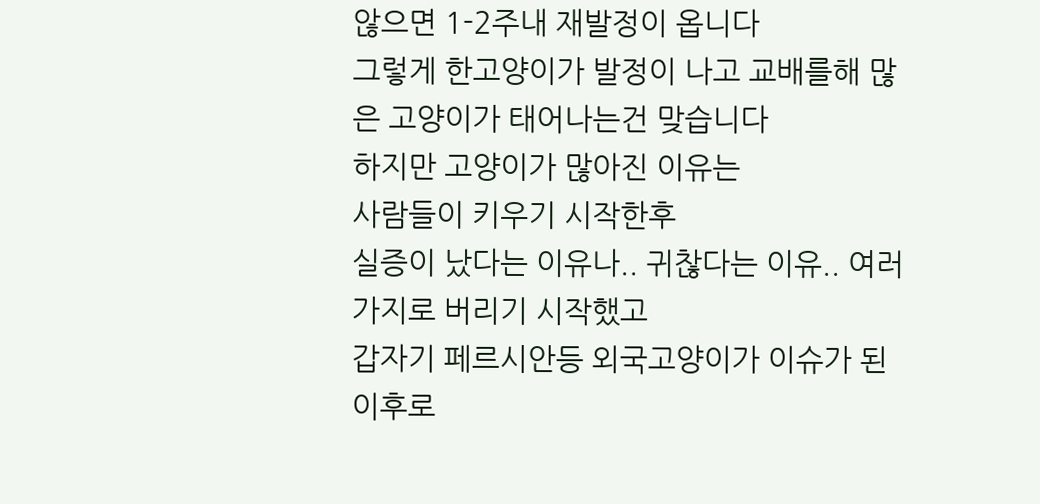않으면 1-2주내 재발정이 옵니다
그렇게 한고양이가 발정이 나고 교배를해 많은 고양이가 태어나는건 맞습니다
하지만 고양이가 많아진 이유는
사람들이 키우기 시작한후
실증이 났다는 이유나.. 귀찮다는 이유.. 여러가지로 버리기 시작했고
갑자기 페르시안등 외국고양이가 이슈가 된이후로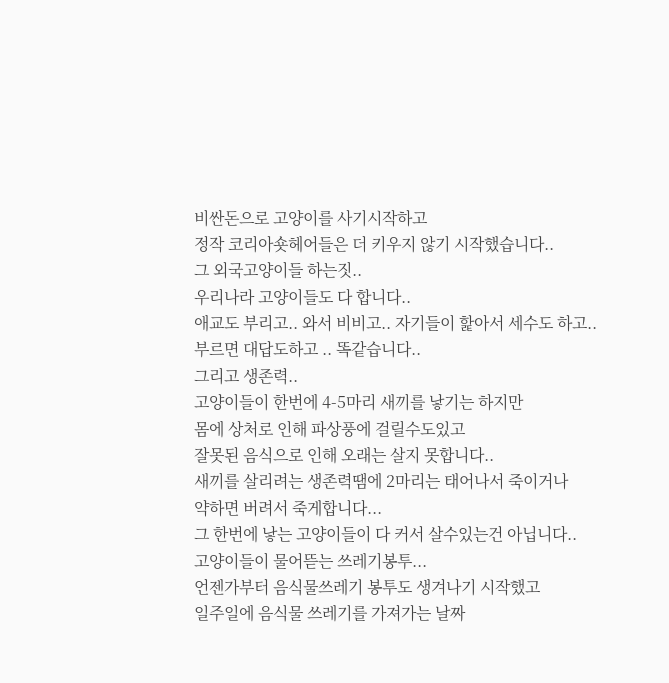비싼돈으로 고양이를 사기시작하고
정작 코리아숏헤어들은 더 키우지 않기 시작했습니다..
그 외국고양이들 하는짓..
우리나라 고양이들도 다 합니다..
애교도 부리고.. 와서 비비고.. 자기들이 핥아서 세수도 하고..
부르면 대답도하고 .. 똑같습니다..
그리고 생존력..
고양이들이 한번에 4-5마리 새끼를 낳기는 하지만
몸에 상처로 인해 파상풍에 걸릴수도있고
잘못된 음식으로 인해 오래는 살지 못합니다..
새끼를 살리려는 생존력땜에 2마리는 태어나서 죽이거나
약하면 버려서 죽게합니다...
그 한번에 낳는 고양이들이 다 커서 살수있는건 아닙니다..
고양이들이 물어뜯는 쓰레기봉투...
언젠가부터 음식물쓰레기 봉투도 생겨나기 시작했고
일주일에 음식물 쓰레기를 가져가는 날짜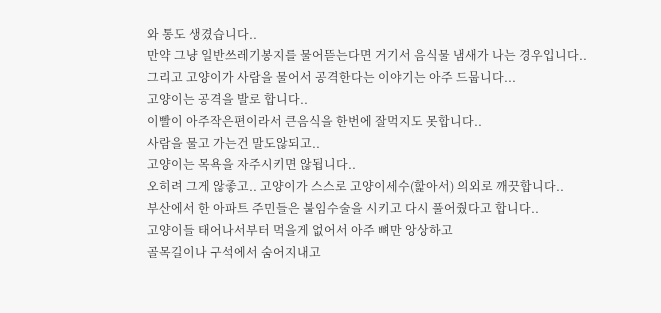와 통도 생겼습니다..
만약 그냥 일반쓰레기봉지를 물어뜯는다면 거기서 음식물 냄새가 나는 경우입니다..
그리고 고양이가 사람을 물어서 공격한다는 이야기는 아주 드뭅니다...
고양이는 공격을 발로 합니다..
이빨이 아주작은편이라서 큰음식을 한번에 잘먹지도 못합니다..
사람을 물고 가는건 말도않되고..
고양이는 목욕을 자주시키면 않됩니다..
오히려 그게 않좋고.. 고양이가 스스로 고양이세수(핥아서) 의외로 깨끗합니다..
부산에서 한 아파트 주민들은 불임수술을 시키고 다시 풀어줬다고 합니다..
고양이들 태어나서부터 먹을게 없어서 아주 뼈만 앙상하고
골목길이나 구석에서 숨어지내고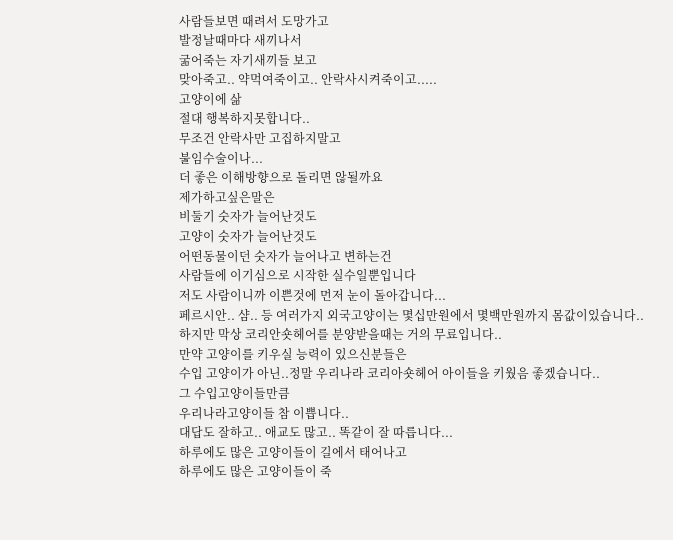사람들보면 때려서 도망가고
발정날때마다 새끼나서
굶어죽는 자기새끼들 보고
맞아죽고.. 약먹여죽이고.. 안락사시켜죽이고.....
고양이에 삶
절대 행복하지못합니다..
무조건 안락사만 고집하지말고
불임수술이나...
더 좋은 이해방향으로 돌리면 않될까요
제가하고싶은말은
비둘기 숫자가 늘어난것도
고양이 숫자가 늘어난것도
어떤동물이던 숫자가 늘어나고 변하는건
사람들에 이기심으로 시작한 실수일뿐입니다
저도 사람이니까 이쁜것에 먼저 눈이 돌아갑니다...
페르시안.. 샴.. 등 여러가지 외국고양이는 몇십만원에서 몇백만원까지 몸값이있습니다..
하지만 막상 코리안숏헤어를 분양받을때는 거의 무료입니다..
만약 고양이를 키우실 능력이 있으신분들은
수입 고양이가 아닌..정말 우리나라 코리아숏헤어 아이들을 키웠음 좋겠습니다..
그 수입고양이들만큼
우리나라고양이들 참 이쁩니다..
대답도 잘하고.. 애교도 많고.. 똑같이 잘 따릅니다...
하루에도 많은 고양이들이 길에서 태어나고
하루에도 많은 고양이들이 죽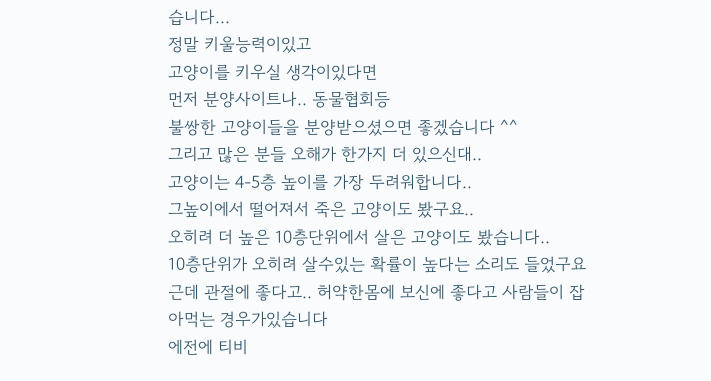습니다...
정말 키울능력이있고
고양이를 키우실 생각이있다면
먼저 분양사이트나.. 동물협회등
불쌍한 고양이들을 분양받으셨으면 좋겠습니다 ^^
그리고 많은 분들 오해가 한가지 더 있으신대..
고양이는 4-5층 높이를 가장 두려워합니다..
그높이에서 떨어져서 죽은 고양이도 봤구요..
오히려 더 높은 10층단위에서 살은 고양이도 봤습니다..
10층단위가 오히려 살수있는 확률이 높다는 소리도 들었구요
근데 관절에 좋다고.. 허약한몸에 보신에 좋다고 사람들이 잡아먹는 경우가있습니다
에전에 티비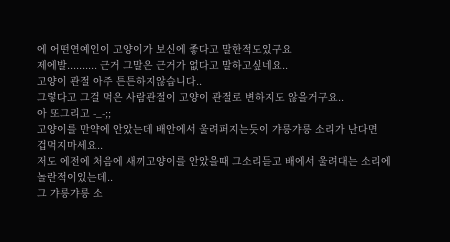에 어떤연예인이 고양이가 보신에 좋다고 말한적도있구요
제에발.......... 근거 그말은 근거가 없다고 말하고싶네요..
고양이 관절 아주 튼튼하지않습니다..
그렇다고 그걸 먹은 사람관절이 고양이 관절로 변하지도 않을거구요..
아 또그리고 -_-;;
고양이를 만약에 안았는데 배안에서 울려퍼지는듯이 갸릉갸릉 소리가 난다면
겁먹지마세요..
저도 에전에 처음에 새끼고양이를 안았을때 그소리듣고 배에서 울려대는 소리에
놀란적이있는데..
그 갸릉갸릉 소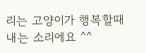리는 고양이가 행복할때 내는 소리에요 ^^